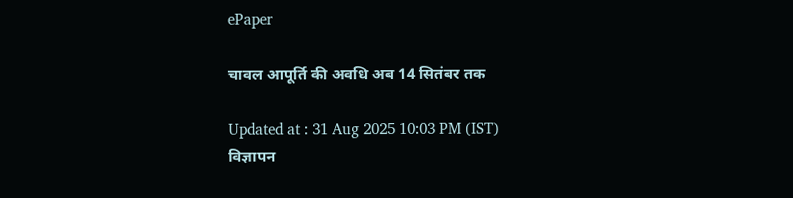ePaper

चावल आपूर्ति की अवधि अब 14 सितंबर तक

Updated at : 31 Aug 2025 10:03 PM (IST)
विज्ञापन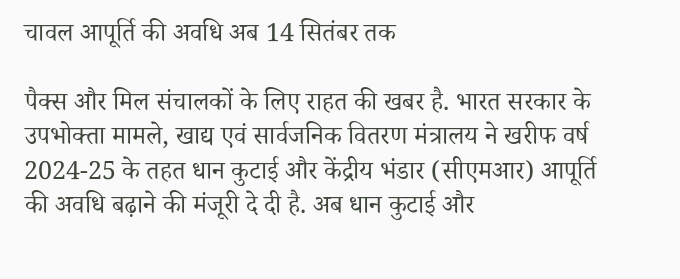चावल आपूर्ति की अवधि अब 14 सितंबर तक

पैक्स और मिल संचालकों के लिए राहत की खबर है. भारत सरकार के उपभोक्ता मामले, खाद्य एवं सार्वजनिक वितरण मंत्रालय ने खरीफ वर्ष 2024-25 के तहत धान कुटाई और केंद्रीय भंडार (सीएमआर) आपूर्ति की अवधि बढ़ाने की मंजूरी दे दी है. अब धान कुटाई और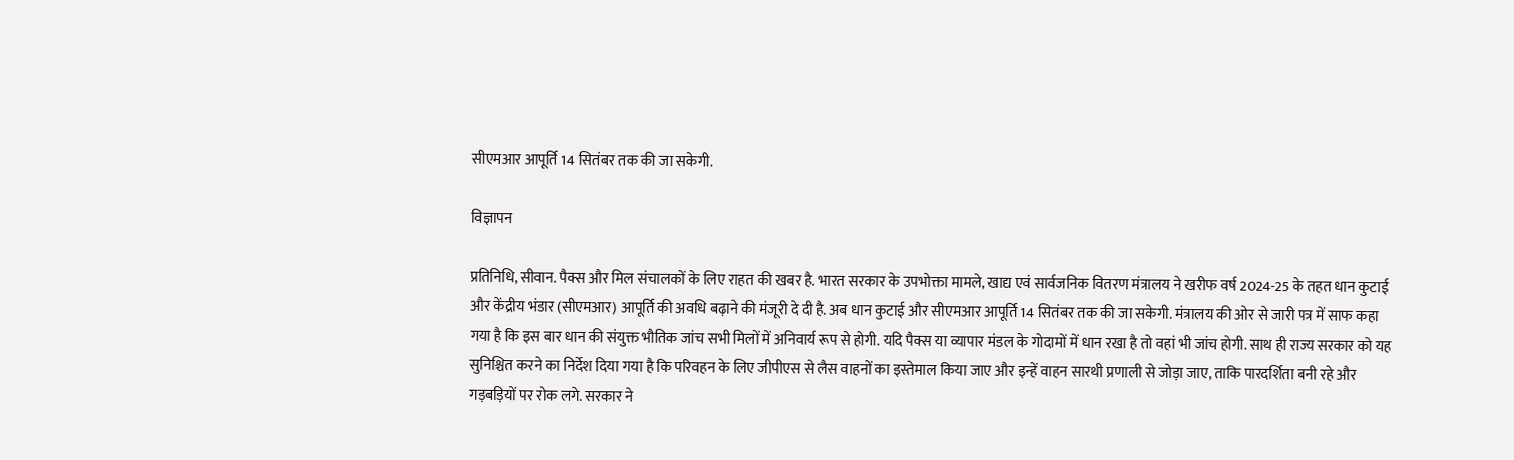सीएमआर आपूर्ति 14 सितंबर तक की जा सकेगी.

विज्ञापन

प्रतिनिधि, सीवान. पैक्स और मिल संचालकों के लिए राहत की खबर है. भारत सरकार के उपभोक्ता मामले, खाद्य एवं सार्वजनिक वितरण मंत्रालय ने खरीफ वर्ष 2024-25 के तहत धान कुटाई और केंद्रीय भंडार (सीएमआर) आपूर्ति की अवधि बढ़ाने की मंजूरी दे दी है. अब धान कुटाई और सीएमआर आपूर्ति 14 सितंबर तक की जा सकेगी. मंत्रालय की ओर से जारी पत्र में साफ कहा गया है कि इस बार धान की संयुक्त भौतिक जांच सभी मिलों में अनिवार्य रूप से होगी. यदि पैक्स या व्यापार मंडल के गोदामों में धान रखा है तो वहां भी जांच होगी. साथ ही राज्य सरकार को यह सुनिश्चित करने का निर्देश दिया गया है कि परिवहन के लिए जीपीएस से लैस वाहनों का इस्तेमाल किया जाए और इन्हें वाहन सारथी प्रणाली से जोड़ा जाए, ताकि पारदर्शिता बनी रहे और गड़बड़ियों पर रोक लगे. सरकार ने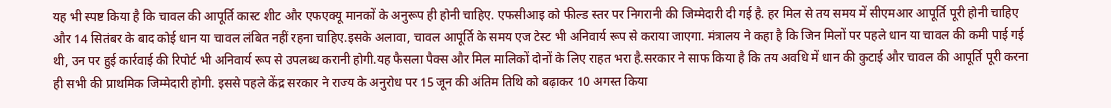यह भी स्पष्ट किया है कि चावल की आपूर्ति कास्ट शीट और एफएक्यू मानकों के अनुरूप ही होनी चाहिए. एफसीआइ को फील्ड स्तर पर निगरानी की जिम्मेदारी दी गई है. हर मिल से तय समय में सीएमआर आपूर्ति पूरी होनी चाहिए और 14 सितंबर के बाद कोई धान या चावल लंबित नहीं रहना चाहिए.इसके अलावा, चावल आपूर्ति के समय एज टेस्ट भी अनिवार्य रूप से कराया जाएगा. मंत्रालय ने कहा है कि जिन मिलों पर पहले धान या चावल की कमी पाई गई थी, उन पर हुई कार्रवाई की रिपोर्ट भी अनिवार्य रूप से उपलब्ध करानी होगी.यह फैसला पैक्स और मिल मालिकों दोनों के लिए राहत भरा है.सरकार ने साफ किया है कि तय अवधि में धान की कुटाई और चावल की आपूर्ति पूरी करना ही सभी की प्राथमिक जिम्मेदारी होगी. इससे पहले केंद्र सरकार ने राज्य के अनुरोध पर 15 जून की अंतिम तिथि को बढ़ाकर 10 अगस्त किया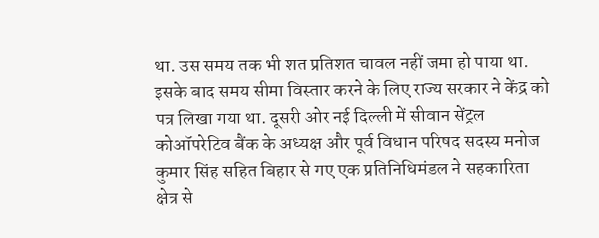था. उस समय तक भी शत प्रतिशत चावल नहीं जमा हो पाया था. इसके बाद समय सीमा विस्तार करने के लिए राज्य सरकार ने केंद्र को पत्र लिखा गया था. दूसरी ओर नई दिल्ली में सीवान सेंट्रल कोऑपरेटिव बैंक के अध्यक्ष और पूर्व विधान परिषद सदस्य मनोज कुमार सिंह सहित बिहार से गए एक प्रतिनिधिमंडल ने सहकारिता क्षेत्र से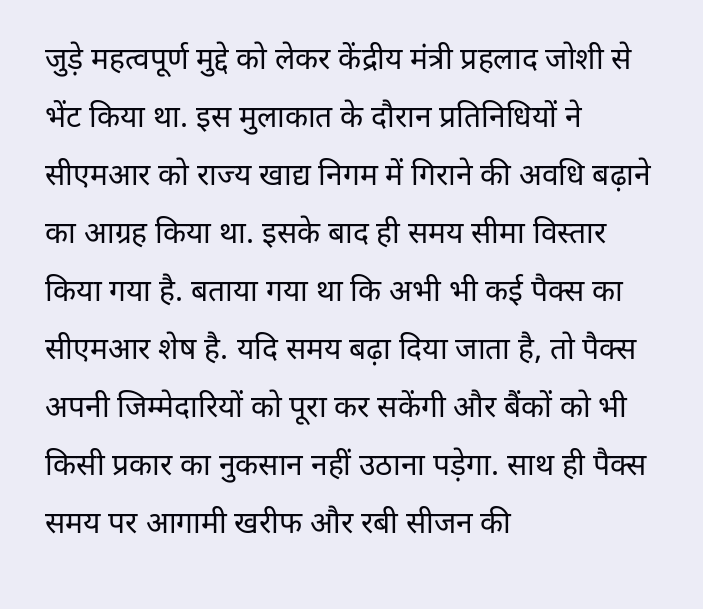जुड़े महत्वपूर्ण मुद्दे को लेकर केंद्रीय मंत्री प्रहलाद जोशी से भेंट किया था. इस मुलाकात के दौरान प्रतिनिधियों ने सीएमआर को राज्य खाद्य निगम में गिराने की अवधि बढ़ाने का आग्रह किया था. इसके बाद ही समय सीमा विस्तार किया गया है. बताया गया था कि अभी भी कई पैक्स का सीएमआर शेष है. यदि समय बढ़ा दिया जाता है, तो पैक्स अपनी जिम्मेदारियों को पूरा कर सकेंगी और बैंकों को भी किसी प्रकार का नुकसान नहीं उठाना पड़ेगा. साथ ही पैक्स समय पर आगामी खरीफ और रबी सीजन की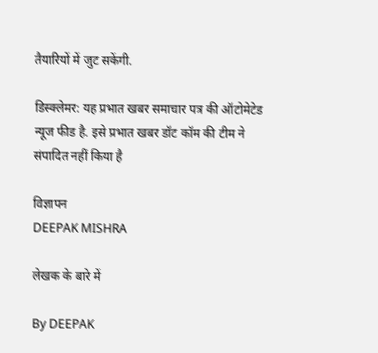तैयारियों में जुट सकेंगी.

डिस्क्लेमर: यह प्रभात खबर समाचार पत्र की ऑटोमेटेड न्यूज फीड है. इसे प्रभात खबर डॉट कॉम की टीम ने संपादित नहीं किया है

विज्ञापन
DEEPAK MISHRA

लेखक के बारे में

By DEEPAK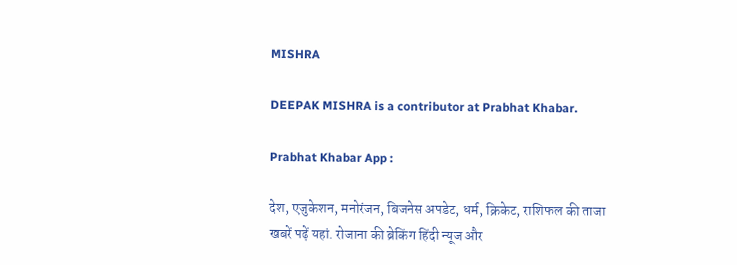MISHRA

DEEPAK MISHRA is a contributor at Prabhat Khabar.

Prabhat Khabar App :

देश, एजुकेशन, मनोरंजन, बिजनेस अपडेट, धर्म, क्रिकेट, राशिफल की ताजा खबरें पढ़ें यहां. रोजाना की ब्रेकिंग हिंदी न्यूज और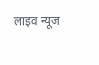लाइव न्यूज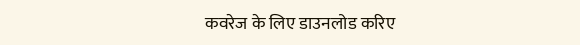कवरेज के लिए डाउनलोड करिए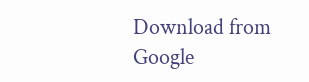Download from Google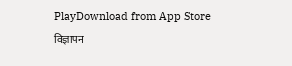PlayDownload from App Store
विज्ञापन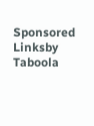Sponsored Linksby Taboola